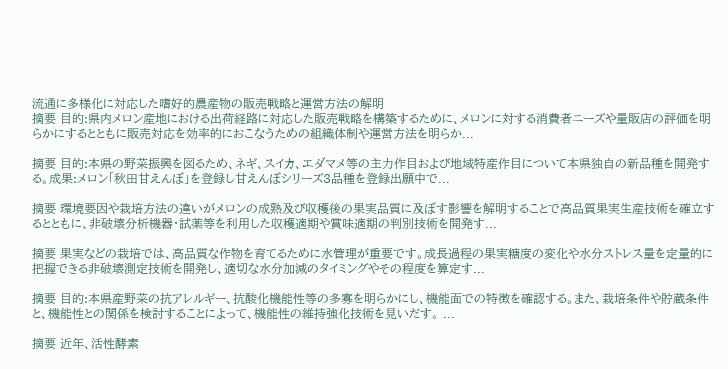流通に多様化に対応した嗜好的農産物の販売戦略と運営方法の解明
摘要 目的:県内メロン産地における出荷経路に対応した販売戦略を構築するために、メロンに対する消費者ニーズや量販店の評価を明らかにするとともに販売対応を効率的におこなうための組織体制や運営方法を明らか...

摘要 目的:本県の野菜振興を図るため、ネギ、スイカ、エダマメ等の主力作目および地域特産作目について本県独自の新品種を開発する。成果:メロン「秋田甘えんぼ」を登録し甘えんぼシリーズ3品種を登録出願中で...

摘要 環境要因や栽培方法の違いがメロンの成熟及び収穫後の果実品質に及ぼす影響を解明することで高品質果実生産技術を確立するとともに、非破壊分析機器・試薬等を利用した収穫適期や賞味適期の判別技術を開発す...

摘要 果実などの栽培では、高品質な作物を育てるために水管理が重要です。成長過程の果実糖度の変化や水分ストレス量を定量的に把握できる非破壊測定技術を開発し、適切な水分加減のタイミングやその程度を算定す...

摘要 目的:本県産野菜の抗アレルギー、抗酸化機能性等の多寡を明らかにし、機能面での特徴を確認する。また、栽培条件や貯蔵条件と、機能性との関係を検討することによって、機能性の維持強化技術を見いだす。 ...

摘要 近年、活性酵素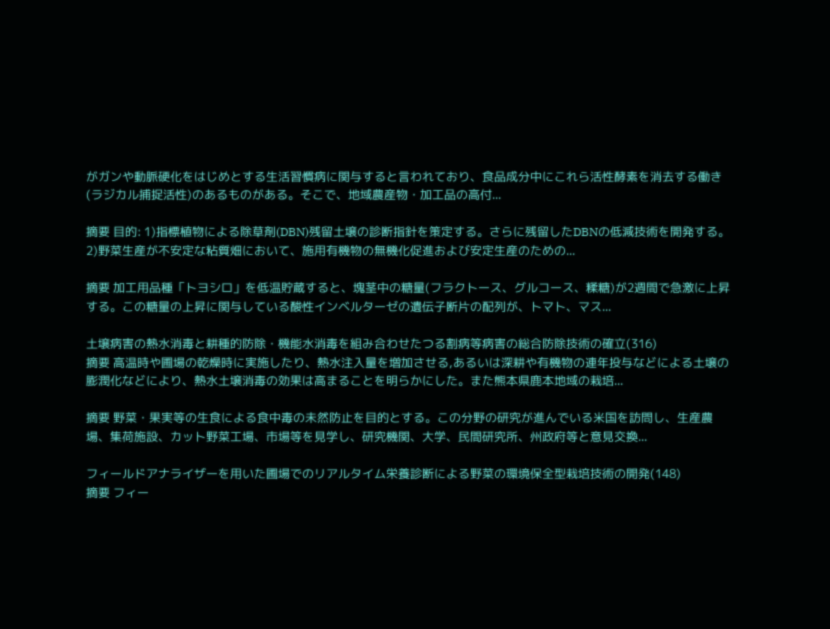がガンや動脈硬化をはじめとする生活習慣病に関与すると言われており、食品成分中にこれら活性酵素を消去する働き(ラジカル捕捉活性)のあるものがある。そこで、地域農産物・加工品の高付...

摘要 目的: 1)指標植物による除草剤(DBN)残留土壌の診断指針を策定する。さらに残留したDBNの低減技術を開発する。 2)野菜生産が不安定な粘質畑において、施用有機物の無機化促進および安定生産のための...

摘要 加工用品種「トヨシロ」を低温貯蔵すると、塊茎中の糖量(フラクトース、グルコース、糅糖)が2週間で急激に上昇する。この糖量の上昇に関与している酸性インベルターゼの遺伝子断片の配列が、トマト、マス...

土壌病害の熱水消毒と耕種的防除・機能水消毒を組み合わせたつる割病等病害の総合防除技術の確立(316)
摘要 高温時や圃場の乾燥時に実施したり、熱水注入量を増加させる,あるいは深耕や有機物の連年投与などによる土壌の膨潤化などにより、熱水土壌消毒の効果は高まることを明らかにした。また熊本県鹿本地域の栽培...

摘要 野菜・果実等の生食による食中毒の未然防止を目的とする。この分野の研究が進んでいる米国を訪問し、生産農場、集荷施設、カット野菜工場、市場等を見学し、研究機関、大学、民間研究所、州政府等と意見交換...

フィールドアナライザーを用いた圃場でのリアルタイム栄養診断による野菜の環境保全型栽培技術の開発(148)
摘要 フィー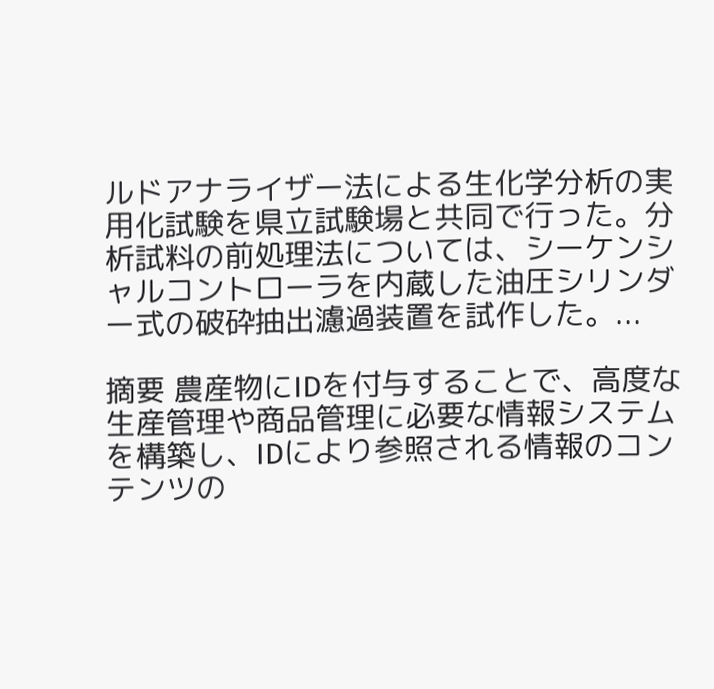ルドアナライザー法による生化学分析の実用化試験を県立試験場と共同で行った。分析試料の前処理法については、シーケンシャルコントローラを内蔵した油圧シリンダー式の破砕抽出濾過装置を試作した。...

摘要 農産物にIDを付与することで、高度な生産管理や商品管理に必要な情報システムを構築し、IDにより参照される情報のコンテンツの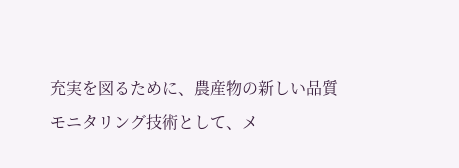充実を図るために、農産物の新しい品質モニタリング技術として、メ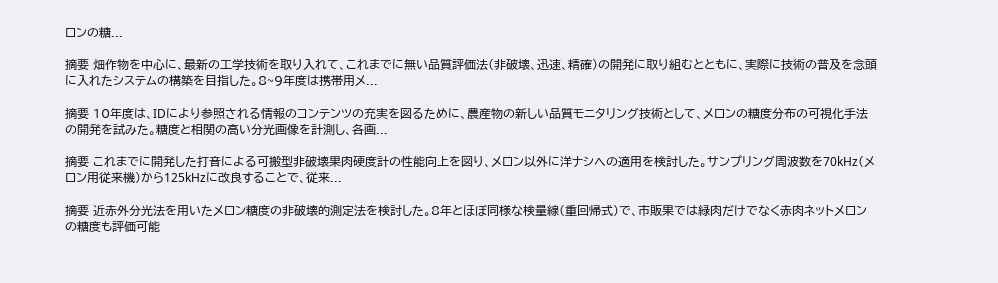ロンの糖...

摘要 畑作物を中心に、最新の工学技術を取り入れて、これまでに無い品質評価法(非破壊、迅速、精確)の開発に取り組むとともに、実際に技術の普及を念頭に入れたシステムの構築を目指した。8~9年度は携帯用メ...

摘要 10年度は、IDにより参照される情報のコンテンツの充実を図るために、農産物の新しい品質モニタリング技術として、メロンの糖度分布の可視化手法の開発を試みた。糖度と相関の高い分光画像を計測し、各画...

摘要 これまでに開発した打音による可搬型非破壊果肉硬度計の性能向上を図り、メロン以外に洋ナシへの適用を検討した。サンプリング周波数を70kHz(メロン用従来機)から125kHzに改良することで、従来...

摘要 近赤外分光法を用いたメロン糖度の非破壊的測定法を検討した。8年とほぼ同様な検量線(重回帰式)で、市販果では緑肉だけでなく赤肉ネットメロンの糖度も評価可能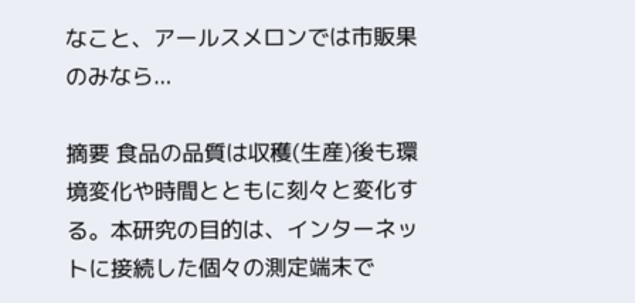なこと、アールスメロンでは市販果のみなら...

摘要 食品の品質は収穫(生産)後も環境変化や時間とともに刻々と変化する。本研究の目的は、インターネットに接続した個々の測定端末で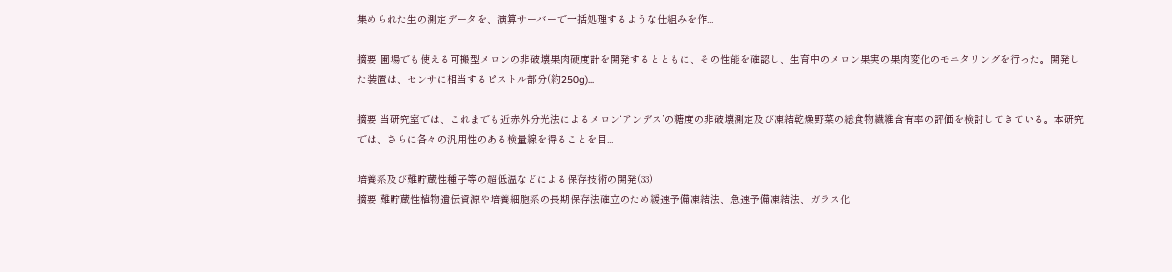集められた生の測定データを、演算サーバーで一括処理するような仕組みを作...

摘要 圃場でも使える可搬型メロンの非破壊果肉硬度計を開発するとともに、その性能を確認し、生育中のメロン果実の果肉変化のモニタリングを行った。開発した装置は、センサに相当するピストル部分(約250g)...

摘要 当研究室では、これまでも近赤外分光法によるメロン‘アンデス’の糖度の非破壊測定及び凍結乾燥野菜の総食物繊維含有率の評価を検討してきている。本研究では、さらに各々の汎用性のある検量線を得ることを目...

培養系及び難貯蔵性種子等の超低温などによる保存技術の開発(33)
摘要 難貯蔵性植物遺伝資源や培養細胞系の長期保存法確立のため緩速予備凍結法、急速予備凍結法、ガラス化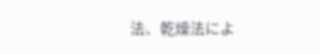法、乾燥法によ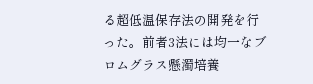る超低温保存法の開発を行った。前者3法には均一なブロムグラス懸濁培養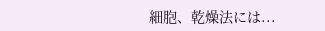細胞、乾燥法には...